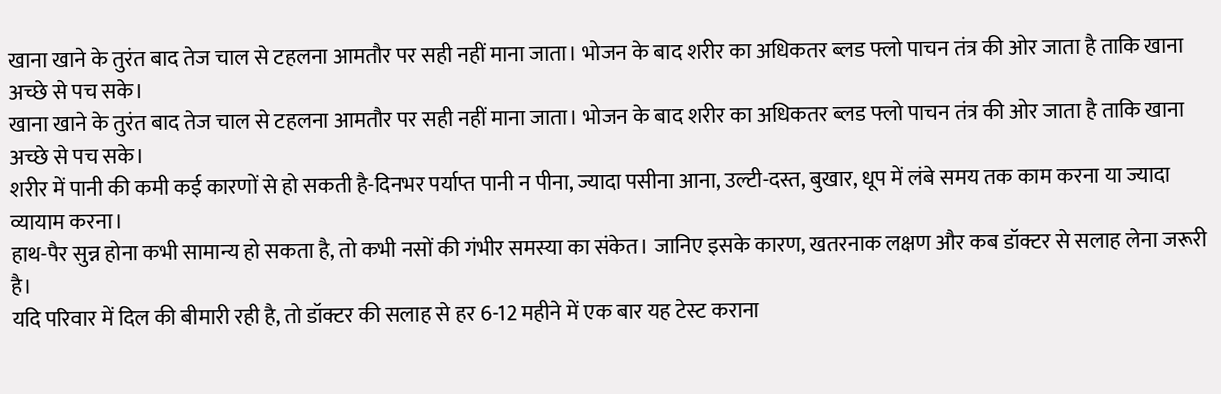खाना खाने के तुरंत बाद तेज चाल से टहलना आमतौर पर सही नहीं माना जाता। भोजन के बाद शरीर का अधिकतर ब्लड फ्लो पाचन तंत्र की ओर जाता है ताकि खाना अच्छे से पच सके।
खाना खाने के तुरंत बाद तेज चाल से टहलना आमतौर पर सही नहीं माना जाता। भोजन के बाद शरीर का अधिकतर ब्लड फ्लो पाचन तंत्र की ओर जाता है ताकि खाना अच्छे से पच सके।
शरीर में पानी की कमी कई कारणों से हो सकती है-दिनभर पर्याप्त पानी न पीना, ज्यादा पसीना आना, उल्टी-दस्त, बुखार, धूप में लंबे समय तक काम करना या ज्यादा व्यायाम करना।
हाथ-पैर सुन्न होना कभी सामान्य हो सकता है, तो कभी नसों की गंभीर समस्या का संकेत। जानिए इसके कारण, खतरनाक लक्षण और कब डॉक्टर से सलाह लेना जरूरी है।
यदि परिवार में दिल की बीमारी रही है, तो डॉक्टर की सलाह से हर 6-12 महीने में एक बार यह टेस्ट कराना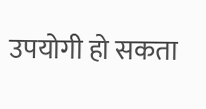उपयोगी हो सकता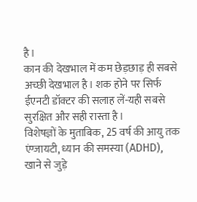है।
कान की देखभाल में कम छेड़छाड़ ही सबसे अच्छी देखभाल है। शक होने पर सिर्फ ईएनटी डॉक्टर की सलाह लें-यही सबसे सुरक्षित और सही रास्ता है।
विशेषज्ञों के मुताबिक, 25 वर्ष की आयु तक एंग्जायटी, ध्यान की समस्या (ADHD), खाने से जुड़े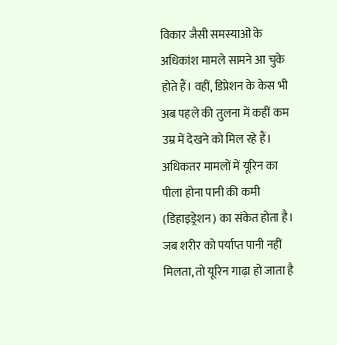विकार जैसी समस्याओं के अधिकांश मामले सामने आ चुके होते हैं। वहीं, डिप्रेशन के केस भी अब पहले की तुलना में कहीं कम उम्र में देखने को मिल रहे हैं।
अधिकतर मामलों में यूरिन का पीला होना पानी की कमी (डिहाइड्रेशन) का संकेत होता है। जब शरीर को पर्याप्त पानी नहीं मिलता, तो यूरिन गाढ़ा हो जाता है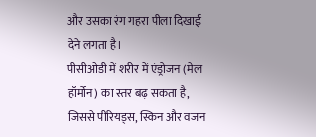और उसका रंग गहरा पीला दिखाई देने लगता है।
पीसीओडी में शरीर में एंड्रोजन (मेल हॉर्मोन) का स्तर बढ़ सकता है, जिससे पीरियड्स, स्किन और वजन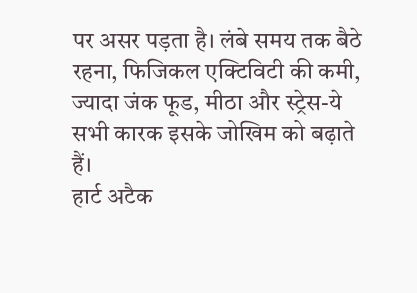पर असर पड़ता है। लंबे समय तक बैठे रहना, फिजिकल एक्टिविटी की कमी, ज्यादा जंक फूड, मीठा और स्ट्रेस-ये सभी कारक इसके जोखिम को बढ़ाते हैं।
हार्ट अटैक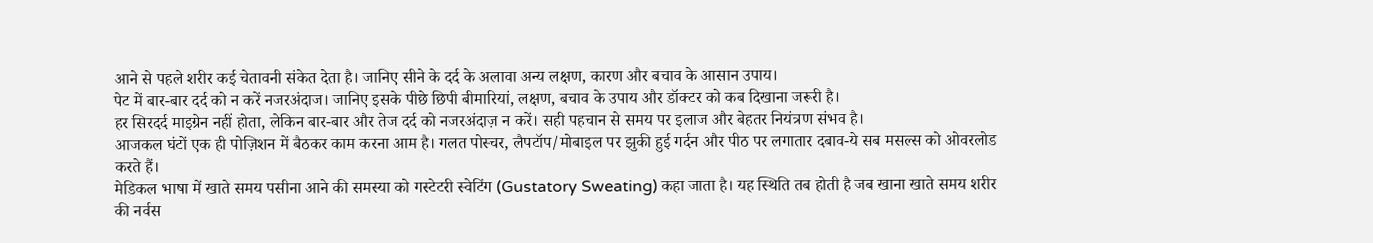आने से पहले शरीर कई चेतावनी संकेत देता है। जानिए सीने के दर्द के अलावा अन्य लक्षण, कारण और बचाव के आसान उपाय।
पेट में बार-बार दर्द को न करें नजरअंदाज। जानिए इसके पीछे छिपी बीमारियां, लक्षण, बचाव के उपाय और डॉक्टर को कब दिखाना जरूरी है।
हर सिरदर्द माइग्रेन नहीं होता, लेकिन बार-बार और तेज दर्द को नजरअंदाज़ न करें। सही पहचान से समय पर इलाज और बेहतर नियंत्रण संभव है।
आजकल घंटों एक ही पोज़िशन में बैठकर काम करना आम है। गलत पोस्चर, लैपटॉप/मोबाइल पर झुकी हुई गर्दन और पीठ पर लगातार दबाव-ये सब मसल्स को ओवरलोड करते हैं।
मेडिकल भाषा में खाते समय पसीना आने की समस्या को गस्टेटरी स्वेटिंग (Gustatory Sweating) कहा जाता है। यह स्थिति तब होती है जब खाना खाते समय शरीर की नर्वस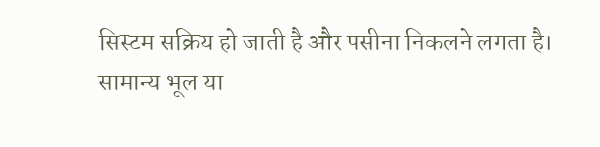सिस्टम सक्रिय हो जाती है और पसीना निकलने लगता है।
सामान्य भूल या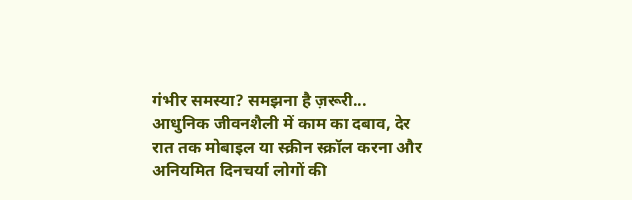गंभीर समस्या? समझना है ज़रूरी...
आधुनिक जीवनशैली में काम का दबाव, देर रात तक मोबाइल या स्क्रीन स्क्रॉल करना और अनियमित दिनचर्या लोगों की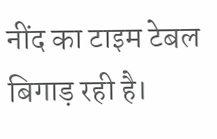नींद का टाइम टेबल बिगाड़ रही है।